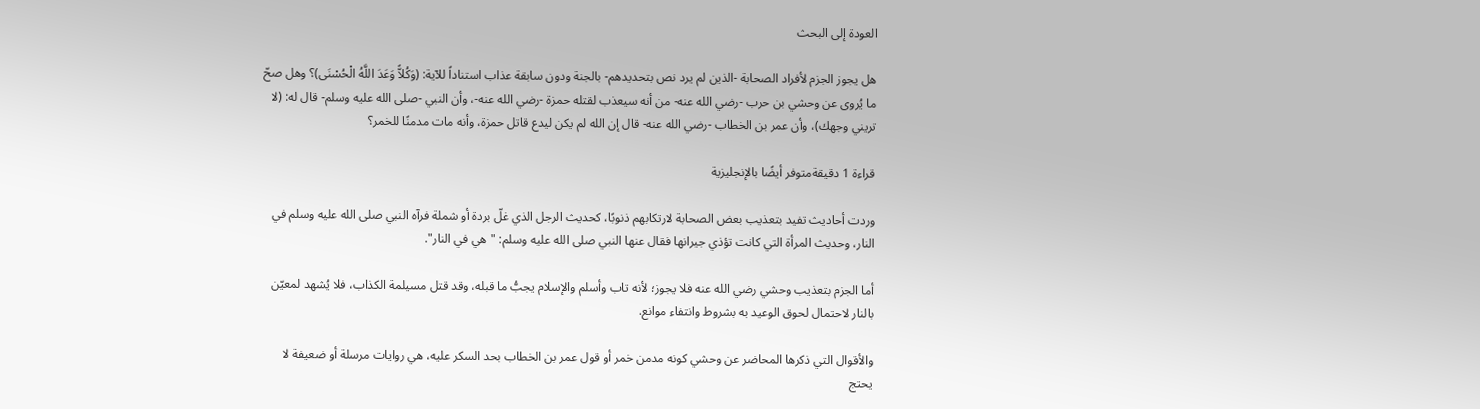العودة إلى البحث

هل يجوز الجزم لأفراد الصحابة -الذين لم يرد نص بتحديدهم- بالجنة ودون سابقة عذاب استناداً للآية: (وَكُلاًّ وَعَدَ اللَّهُ الْحُسْنَى)؟ وهل صحّ ما يُروى عن وحشي بن حرب -رضي الله عنه- من أنه سيعذب لقتله حمزة -رضي الله عنه-، وأن النبي -صلى الله عليه وسلم- قال له: (لا تريني وجهك)، وأن عمر بن الخطاب -رضي الله عنه- قال إن الله لم يكن ليدع قاتل حمزة، وأنه مات مدمنًا للخمر؟

قراءة 1 دقيقةمتوفر أيضًا بالإنجليزية

وردت أحاديث تفيد بتعذيب بعض الصحابة لارتكابهم ذنوبًا، كحديث الرجل الذي غلّ بردة أو شملة فرآه النبي صلى الله عليه وسلم في النار، وحديث المرأة التي كانت تؤذي جيرانها فقال عنها النبي صلى الله عليه وسلم: "هي في النار".

أما الجزم بتعذيب وحشي رضي الله عنه فلا يجوز؛ لأنه تاب وأسلم والإسلام يجبُّ ما قبله، وقد قتل مسيلمة الكذاب، فلا يُشهد لمعيّن بالنار لاحتمال لحوق الوعيد به بشروط وانتفاء موانع.

والأقوال التي ذكرها المحاضر عن وحشي كونه مدمن خمر أو قول عمر بن الخطاب بحد السكر عليه، هي روايات مرسلة أو ضعيفة لا يحتج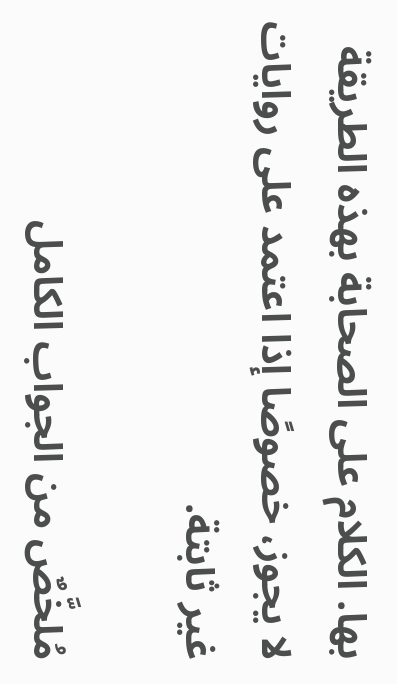بها. الكلام على الصحابة بهذه الطريقة لا يجوز، خصوصًا إذا اعتمد على روايات غير ثابتة.

مُلخَّصٌ من الجواب الكامل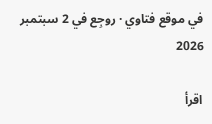في موقع فتاوي · روجِع في 2 سبتمبر 2026

اقرأ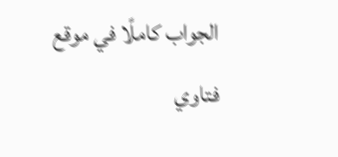الجواب كاملًا في موقع فتاوي